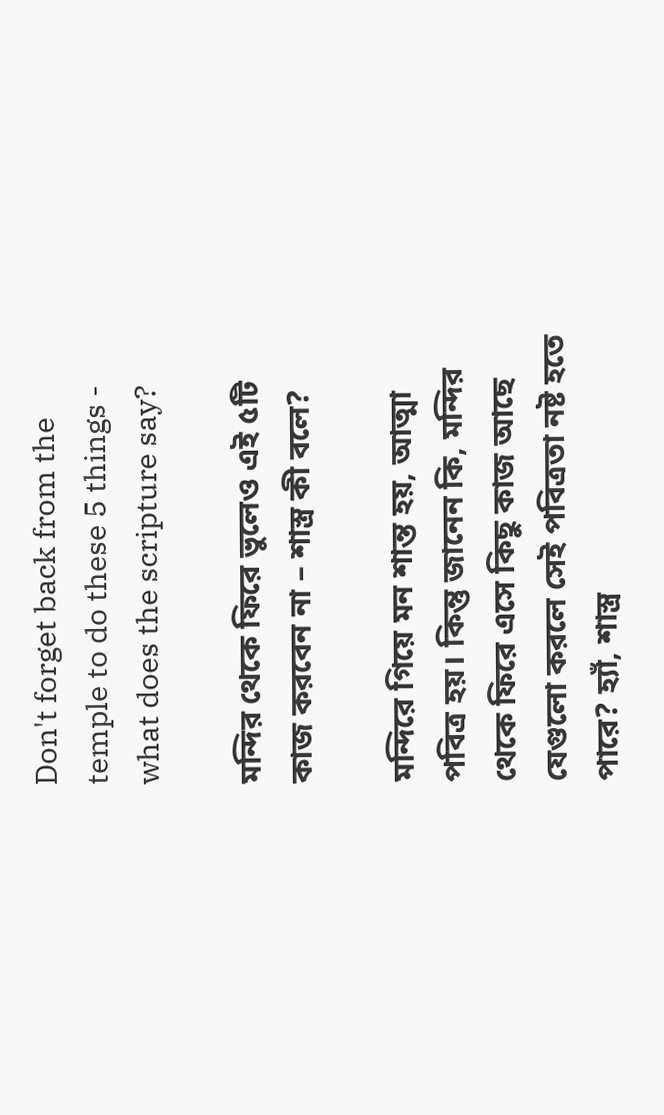Don't forget back from the temple to do these 5 things - what does the scripture say?

মন্দির থেকে ফিরে ভুলেও এই ৫টি কাজ করবেন না – শাস্ত্র কী বলে?

মন্দিরে গিয়ে মন শান্ত হয়, আত্মা পবিত্র হয়। কিন্তু জানেন কি, মন্দির থেকে ফিরে এসে কিছু কাজ আছে যেগুলো করলে সেই পবিত্রতা নষ্ট হতে পারে? হ্যাঁ, শাস্ত্র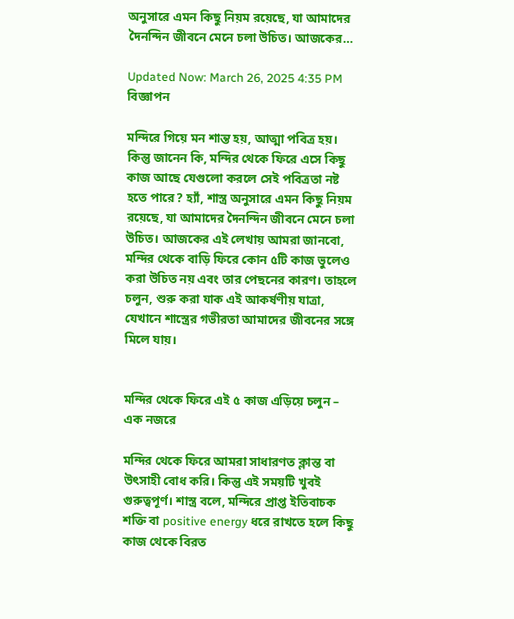অনুসারে এমন কিছু নিয়ম রয়েছে, যা আমাদের দৈনন্দিন জীবনে মেনে চলা উচিত। আজকের…

Updated Now: March 26, 2025 4:35 PM
বিজ্ঞাপন

মন্দিরে গিয়ে মন শান্ত হয়, আত্মা পবিত্র হয়। কিন্তু জানেন কি, মন্দির থেকে ফিরে এসে কিছু কাজ আছে যেগুলো করলে সেই পবিত্রতা নষ্ট হতে পারে? হ্যাঁ, শাস্ত্র অনুসারে এমন কিছু নিয়ম রয়েছে, যা আমাদের দৈনন্দিন জীবনে মেনে চলা উচিত। আজকের এই লেখায় আমরা জানবো, মন্দির থেকে বাড়ি ফিরে কোন ৫টি কাজ ভুলেও করা উচিত নয় এবং তার পেছনের কারণ। তাহলে চলুন, শুরু করা যাক এই আকর্ষণীয় যাত্রা, যেখানে শাস্ত্রের গভীরতা আমাদের জীবনের সঙ্গে মিলে যায়।


মন্দির থেকে ফিরে এই ৫ কাজ এড়িয়ে চলুন – এক নজরে

মন্দির থেকে ফিরে আমরা সাধারণত ক্লান্ত বা উৎসাহী বোধ করি। কিন্তু এই সময়টি খুবই গুরুত্বপূর্ণ। শাস্ত্র বলে, মন্দিরে প্রাপ্ত ইতিবাচক শক্তি বা positive energy ধরে রাখতে হলে কিছু কাজ থেকে বিরত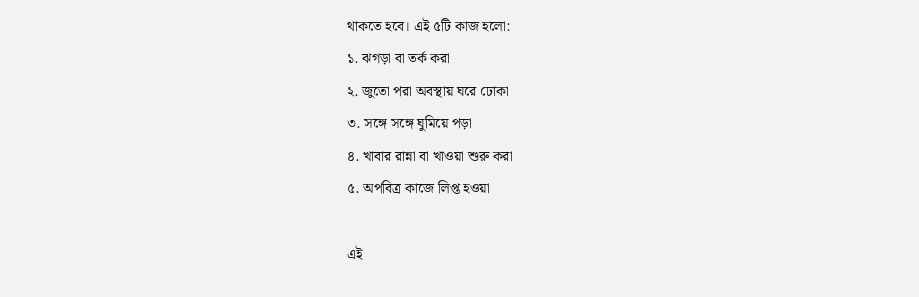থাকতে হবে। এই ৫টি কাজ হলো:
১. ঝগড়া বা তর্ক করা
২. জুতো পরা অবস্থায় ঘরে ঢোকা
৩. সঙ্গে সঙ্গে ঘুমিয়ে পড়া
৪. খাবার রান্না বা খাওয়া শুরু করা
৫. অপবিত্র কাজে লিপ্ত হওয়া

এই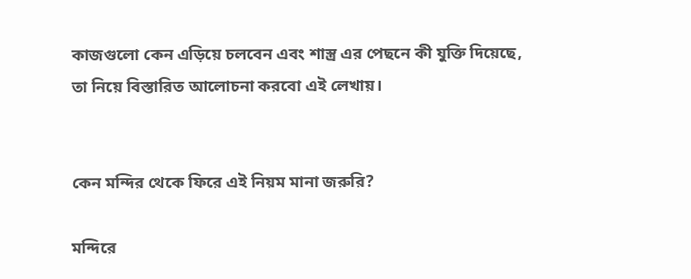কাজগুলো কেন এড়িয়ে চলবেন এবং শাস্ত্র এর পেছনে কী যুক্তি দিয়েছে, তা নিয়ে বিস্তারিত আলোচনা করবো এই লেখায়।


কেন মন্দির থেকে ফিরে এই নিয়ম মানা জরুরি?

মন্দিরে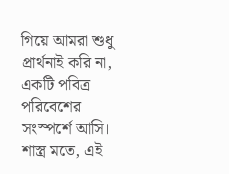গিয়ে আমরা শুধু প্রার্থনাই করি না, একটি পবিত্র পরিবেশের সংস্পর্শে আসি। শাস্ত্র মতে, এই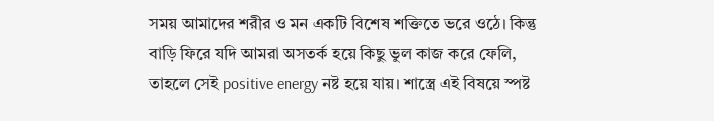সময় আমাদের শরীর ও মন একটি বিশেষ শক্তিতে ভরে ওঠে। কিন্তু বাড়ি ফিরে যদি আমরা অসতর্ক হয়ে কিছু ভুল কাজ করে ফেলি, তাহলে সেই positive energy নষ্ট হয়ে যায়। শাস্ত্রে এই বিষয়ে স্পষ্ট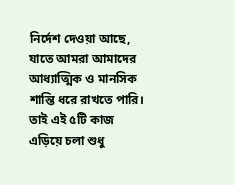নির্দেশ দেওয়া আছে, যাতে আমরা আমাদের আধ্যাত্মিক ও মানসিক শান্তি ধরে রাখতে পারি। তাই এই ৫টি কাজ এড়িয়ে চলা শুধু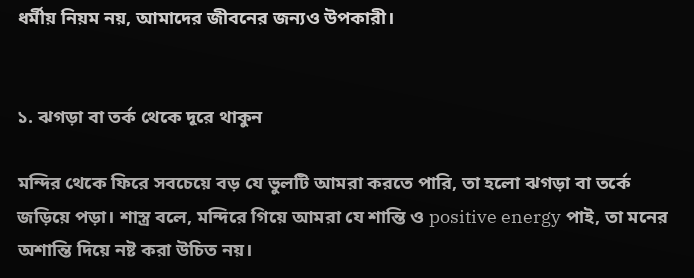ধর্মীয় নিয়ম নয়, আমাদের জীবনের জন্যও উপকারী।


১. ঝগড়া বা তর্ক থেকে দূরে থাকুন

মন্দির থেকে ফিরে সবচেয়ে বড় যে ভুলটি আমরা করতে পারি, তা হলো ঝগড়া বা তর্কে জড়িয়ে পড়া। শাস্ত্র বলে, মন্দিরে গিয়ে আমরা যে শান্তি ও positive energy পাই, তা মনের অশান্তি দিয়ে নষ্ট করা উচিত নয়।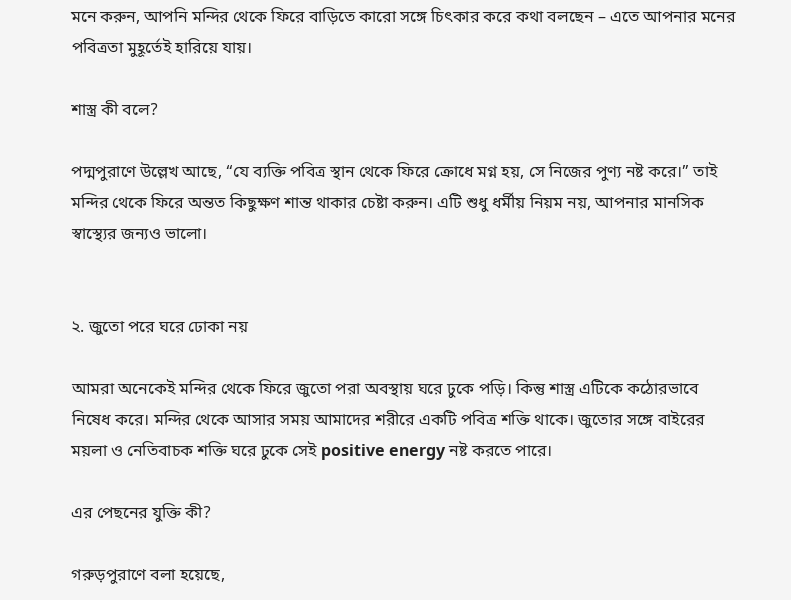মনে করুন, আপনি মন্দির থেকে ফিরে বাড়িতে কারো সঙ্গে চিৎকার করে কথা বলছেন – এতে আপনার মনের পবিত্রতা মুহূর্তেই হারিয়ে যায়।

শাস্ত্র কী বলে?

পদ্মপুরাণে উল্লেখ আছে, “যে ব্যক্তি পবিত্র স্থান থেকে ফিরে ক্রোধে মগ্ন হয়, সে নিজের পুণ্য নষ্ট করে।” তাই মন্দির থেকে ফিরে অন্তত কিছুক্ষণ শান্ত থাকার চেষ্টা করুন। এটি শুধু ধর্মীয় নিয়ম নয়, আপনার মানসিক স্বাস্থ্যের জন্যও ভালো।


২. জুতো পরে ঘরে ঢোকা নয়

আমরা অনেকেই মন্দির থেকে ফিরে জুতো পরা অবস্থায় ঘরে ঢুকে পড়ি। কিন্তু শাস্ত্র এটিকে কঠোরভাবে নিষেধ করে। মন্দির থেকে আসার সময় আমাদের শরীরে একটি পবিত্র শক্তি থাকে। জুতোর সঙ্গে বাইরের ময়লা ও নেতিবাচক শক্তি ঘরে ঢুকে সেই positive energy নষ্ট করতে পারে।

এর পেছনের যুক্তি কী?

গরুড়পুরাণে বলা হয়েছে,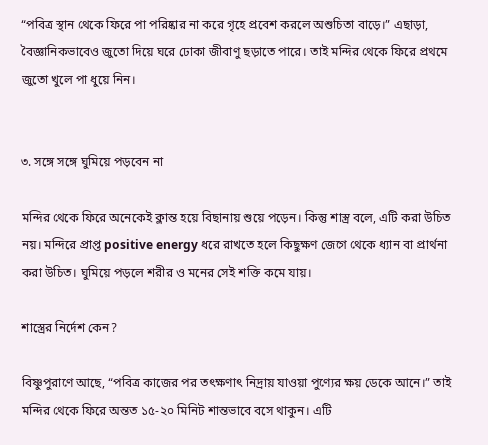“পবিত্র স্থান থেকে ফিরে পা পরিষ্কার না করে গৃহে প্রবেশ করলে অশুচিতা বাড়ে।” এছাড়া, বৈজ্ঞানিকভাবেও জুতো দিয়ে ঘরে ঢোকা জীবাণু ছড়াতে পারে। তাই মন্দির থেকে ফিরে প্রথমে জুতো খুলে পা ধুয়ে নিন।


৩. সঙ্গে সঙ্গে ঘুমিয়ে পড়বেন না

মন্দির থেকে ফিরে অনেকেই ক্লান্ত হয়ে বিছানায় শুয়ে পড়েন। কিন্তু শাস্ত্র বলে, এটি করা উচিত নয়। মন্দিরে প্রাপ্ত positive energy ধরে রাখতে হলে কিছুক্ষণ জেগে থেকে ধ্যান বা প্রার্থনা করা উচিত। ঘুমিয়ে পড়লে শরীর ও মনের সেই শক্তি কমে যায়।

শাস্ত্রের নির্দেশ কেন?

বিষ্ণুপুরাণে আছে, “পবিত্র কাজের পর তৎক্ষণাৎ নিদ্রায় যাওয়া পুণ্যের ক্ষয় ডেকে আনে।” তাই মন্দির থেকে ফিরে অন্তত ১৫-২০ মিনিট শান্তভাবে বসে থাকুন। এটি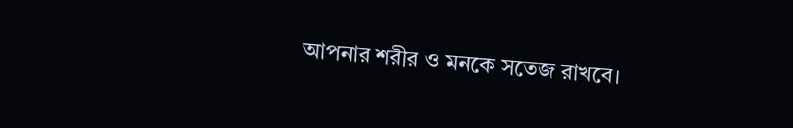আপনার শরীর ও মনকে সতেজ রাখবে।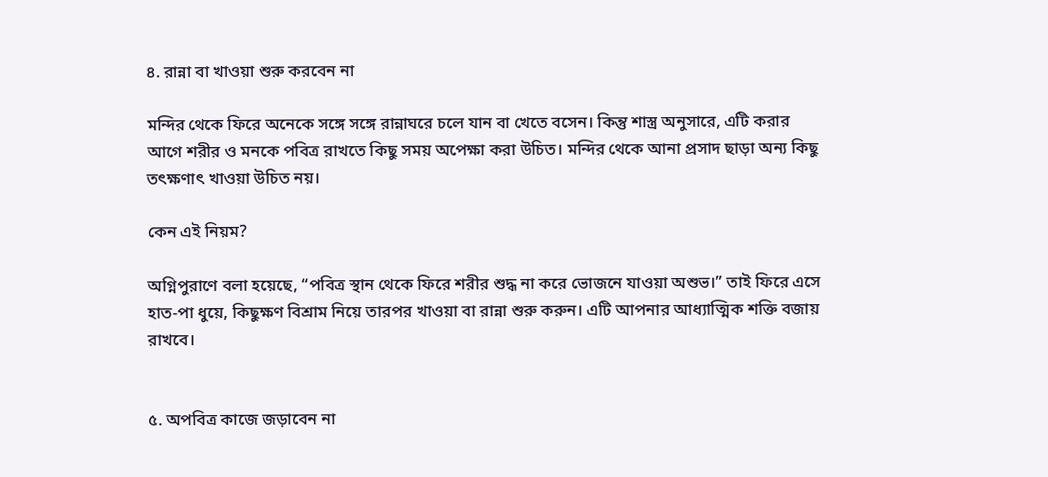৪. রান্না বা খাওয়া শুরু করবেন না

মন্দির থেকে ফিরে অনেকে সঙ্গে সঙ্গে রান্নাঘরে চলে যান বা খেতে বসেন। কিন্তু শাস্ত্র অনুসারে, এটি করার আগে শরীর ও মনকে পবিত্র রাখতে কিছু সময় অপেক্ষা করা উচিত। মন্দির থেকে আনা প্রসাদ ছাড়া অন্য কিছু তৎক্ষণাৎ খাওয়া উচিত নয়।

কেন এই নিয়ম?

অগ্নিপুরাণে বলা হয়েছে, “পবিত্র স্থান থেকে ফিরে শরীর শুদ্ধ না করে ভোজনে যাওয়া অশুভ।” তাই ফিরে এসে হাত-পা ধুয়ে, কিছুক্ষণ বিশ্রাম নিয়ে তারপর খাওয়া বা রান্না শুরু করুন। এটি আপনার আধ্যাত্মিক শক্তি বজায় রাখবে।


৫. অপবিত্র কাজে জড়াবেন না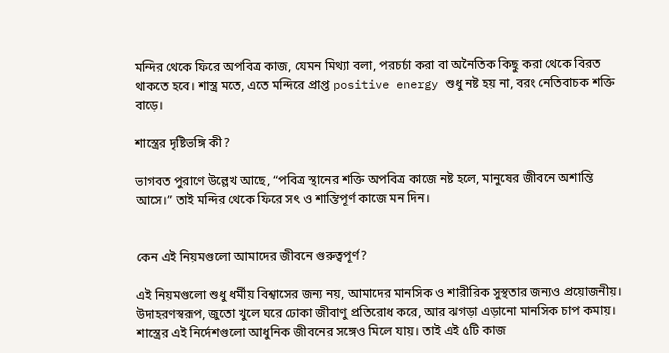মন্দির থেকে ফিরে অপবিত্র কাজ, যেমন মিথ্যা বলা, পরচর্চা করা বা অনৈতিক কিছু করা থেকে বিরত থাকতে হবে। শাস্ত্র মতে, এতে মন্দিরে প্রাপ্ত positive energy শুধু নষ্ট হয় না, বরং নেতিবাচক শক্তি বাড়ে।

শাস্ত্রের দৃষ্টিভঙ্গি কী?

ভাগবত পুরাণে উল্লেখ আছে, “পবিত্র স্থানের শক্তি অপবিত্র কাজে নষ্ট হলে, মানুষের জীবনে অশান্তি আসে।” তাই মন্দির থেকে ফিরে সৎ ও শান্তিপূর্ণ কাজে মন দিন।


কেন এই নিয়মগুলো আমাদের জীবনে গুরুত্বপূর্ণ?

এই নিয়মগুলো শুধু ধর্মীয় বিশ্বাসের জন্য নয়, আমাদের মানসিক ও শারীরিক সুস্থতার জন্যও প্রয়োজনীয়। উদাহরণস্বরূপ, জুতো খুলে ঘরে ঢোকা জীবাণু প্রতিরোধ করে, আর ঝগড়া এড়ানো মানসিক চাপ কমায়। শাস্ত্রের এই নির্দেশগুলো আধুনিক জীবনের সঙ্গেও মিলে যায়। তাই এই ৫টি কাজ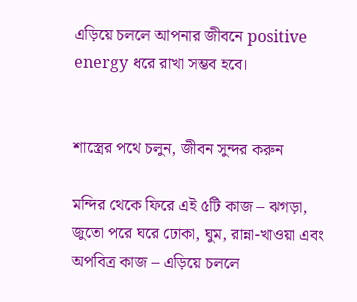এড়িয়ে চললে আপনার জীবনে positive energy ধরে রাখা সম্ভব হবে।


শাস্ত্রের পথে চলুন, জীবন সুন্দর করুন

মন্দির থেকে ফিরে এই ৫টি কাজ – ঝগড়া, জুতো পরে ঘরে ঢোকা, ঘুম, রান্না-খাওয়া এবং অপবিত্র কাজ – এড়িয়ে চললে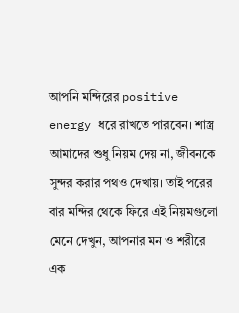আপনি মন্দিরের positive energy ধরে রাখতে পারবেন। শাস্ত্র আমাদের শুধু নিয়ম দেয় না, জীবনকে সুন্দর করার পথও দেখায়। তাই পরের বার মন্দির থেকে ফিরে এই নিয়মগুলো মেনে দেখুন, আপনার মন ও শরীরে এক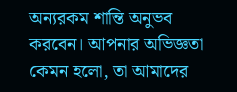অন্যরকম শান্তি অনুভব করবেন। আপনার অভিজ্ঞতা কেমন হলো, তা আমাদের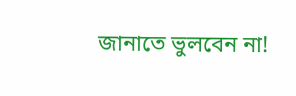জানাতে ভুলবেন না!